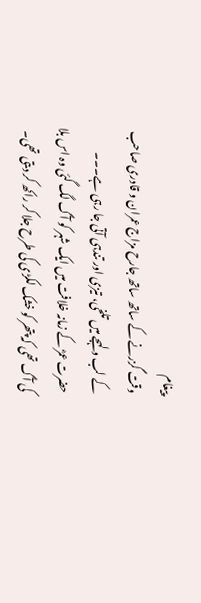پیغام
وقت گزرنے کے ساتھ ساتھ جارح مزاج عمران و قادری صاحب کے لب و لہجے میں تلخی، تیزی اور تندہی آتی جا رہی ہے۔۔۔
حضرت عمرؓ کے زمانہ خلافت میں ایک شہر کو آگ لگ گئی وہ اس بلا کی آگ تھی کہ پتھر کو خشک لکڑی کی طرح جلا کر راکھ کر دیتی تھی۔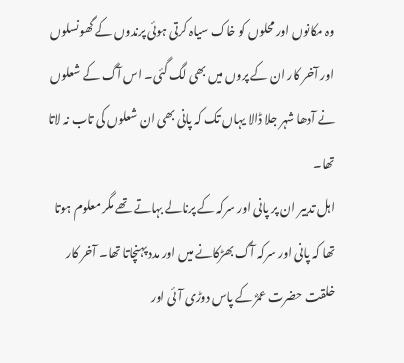وہ مکانوں اور محلوں کو خاک سیاہ کرتی ہوئی پرندوں کے گھونسلوں اور آخر کار ان کے پروں میں بھی لگ گئی۔ اس آگ کے شعلوں نے آدھا شہر جلا ڈالا یہاں تک کہ پانی بھی ان شعلوں کی تاب نہ لاتا تھا۔
اہل تدبیر ان پر پانی اور سرکہ کے پرنالے بہاتے تھے مگر معلوم ہوتا تھا کہ پانی اور سرکہ آگ بھڑکانے میں اور مدد پہنچاتا تھا۔ آخر کار خلقت حضرت عمرؓ کے پاس دوڑی آئی اور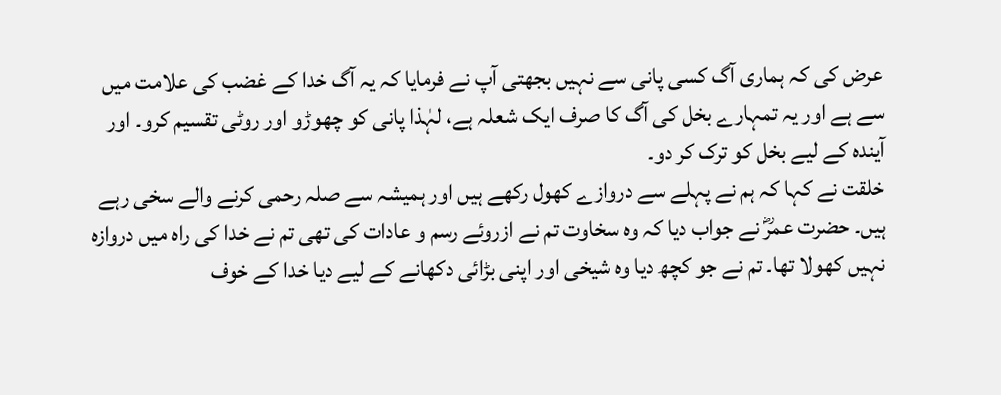عرض کی کہ ہماری آگ کسی پانی سے نہیں بجھتی آپ نے فرمایا کہ یہ آگ خدا کے غضب کی علامت میں سے ہے اور یہ تمہارے بخل کی آگ کا صرف ایک شعلہ ہے، لہٰذا پانی کو چھوڑو اور روٹی تقسیم کرو۔ اور آیندہ کے لیے بخل کو ترک کر دو۔
خلقت نے کہا کہ ہم نے پہلے سے دروازے کھول رکھے ہیں اور ہمیشہ سے صلہ رحمی کرنے والے سخی رہے ہیں۔ حضرت عمرؓ نے جواب دیا کہ وہ سخاوت تم نے ازروئے رسم و عادات کی تھی تم نے خدا کی راہ میں دروازہ نہیں کھولا تھا۔ تم نے جو کچھ دیا وہ شیخی اور اپنی بڑائی دکھانے کے لیے دیا خدا کے خوف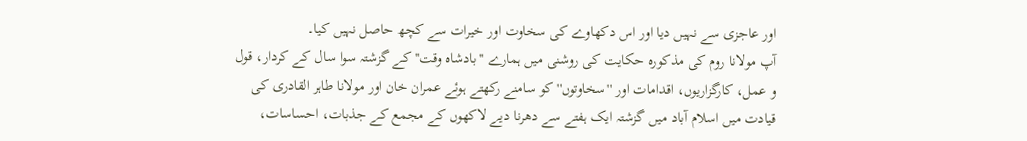اور عاجزی سے نہیں دیا اور اس دکھاوے کی سخاوت اور خیرات سے کچھ حاصل نہیں کیا۔
آپ مولانا روم کی مذکورہ حکایت کی روشنی میں ہمارے ''بادشاہ وقت'' کے گزشتہ سوا سال کے کردار، قول و عمل، کارگزاریوں، اقدامات اور ''سخاوتوں'' کو سامنے رکھتے ہوئے عمران خان اور مولانا طاہر القادری کی قیادت میں اسلام آباد میں گزشتہ ایک ہفتے سے دھرنا دیے لاکھوں کے مجمع کے جذبات، احساسات،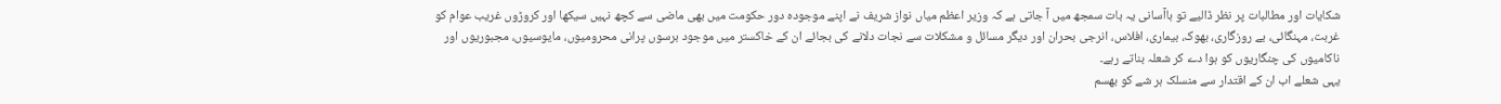شکایات اور مطالبات پر نظر ڈالیے تو باآسانی یہ بات سمجھ میں آ جاتی ہے کہ وزیر اعظم میاں نواز شریف نے اپنے موجودہ دور حکومت میں بھی ماضی سے کچھ نہیں سیکھا اور کروڑوں غریب عوام کو غربت، مہنگائی، بے روزگاری، بھوک، بیماری، افلاس، انرجی بحران اور دیگر مسائل و مشکلات سے نجات دلانے کی بجائے ان کے خاکستر میں موجود برسوں پرانی محرومیوں، مایوسیوں، مجبوریوں اور ناکامیوں کی چنگاریوں کو ہوا دے کر شعلہ بناتے رہے۔
یہی شعلے اب ان کے اقتدار سے منسلک ہر شے کو بھسم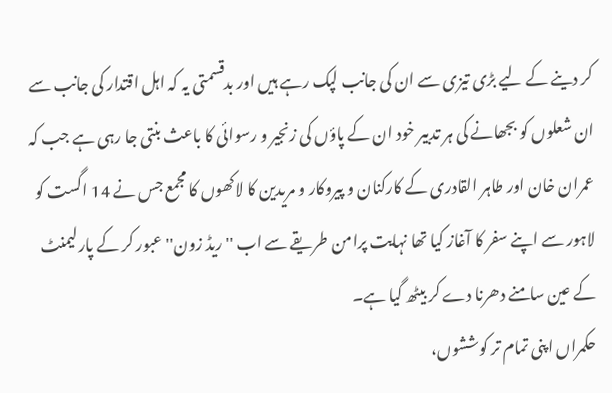کر دینے کے لیے بڑی تیزی سے ان کی جانب لپک رہے ہیں اور بدقسمتی یہ کہ اہل اقتدار کی جانب سے ان شعلوں کو بجھانے کی ہر تدبیر خود ان کے پاؤں کی زنجیر و رسوائی کا باعث بنتی جا رہی ہے جب کہ عمران خان اور طاہر القادری کے کارکنان و پیروکار و مریدین کا لاکھوں کا مجمع جس نے 14 اگست کو لاہور سے اپنے سفر کا آغاز کیا تھا نہایت پرامن طریقے سے اب ''ریڈ زون'' عبور کر کے پارلیمنٹ کے عین سامنے دھرنا دے کر بیٹھ گیا ہے۔
حکمراں اپنی تمام تر کوششوں،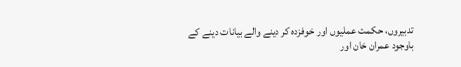تدبیروں، حکمت عملیوں اور خوفزدہ کر دینے والے بیانات دینے کے باوجود عمران خان اور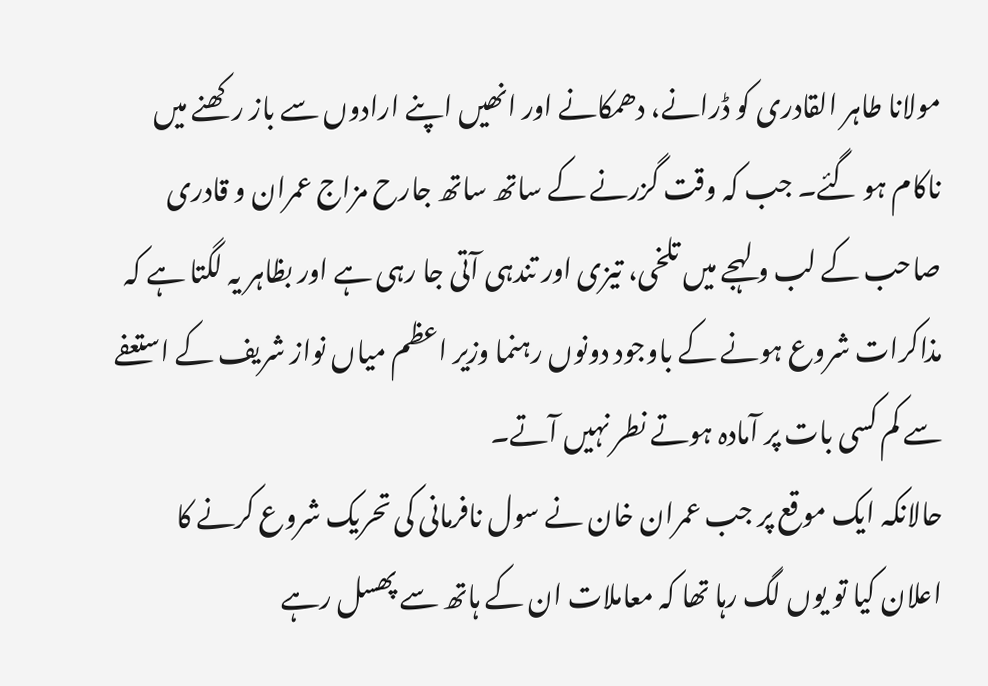مولانا طاہر القادری کو ڈرانے، دھمکانے اور انھیں اپنے ارادوں سے باز رکھنے میں ناکام ہو گئے۔ جب کہ وقت گزرنے کے ساتھ ساتھ جارح مزاج عمران و قادری صاحب کے لب و لہجے میں تلخی، تیزی اور تندہی آتی جا رہی ہے اور بظاہر یہ لگتا ہے کہ مذاکرات شروع ہونے کے باوجود دونوں رہنما وزیر اعظم میاں نواز شریف کے استعفے سے کم کسی بات پر آمادہ ہوتے نطر نہیں آتے۔
حالانکہ ایک موقع پر جب عمران خان نے سول نافرمانی کی تحریک شروع کرنے کا اعلان کیا تو یوں لگ رہا تھا کہ معاملات ان کے ہاتھ سے پھسل رہے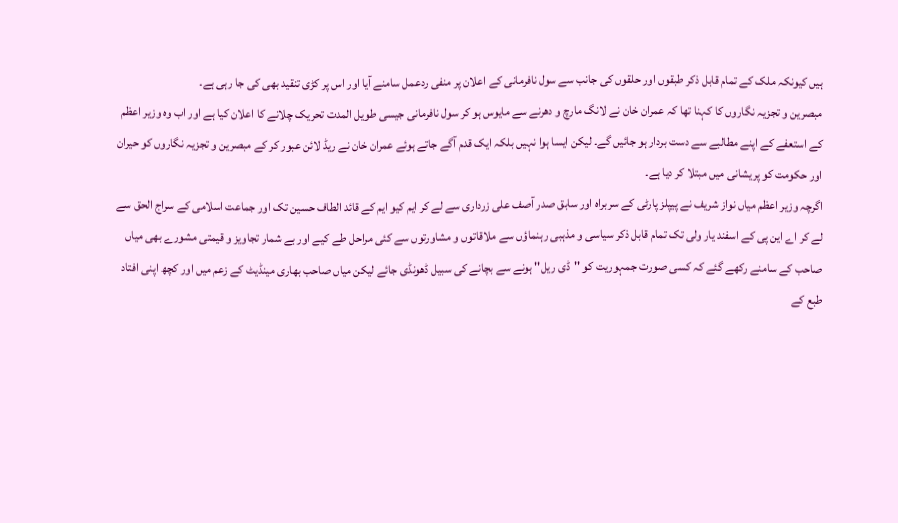ہیں کیونکہ ملک کے تمام قابل ذکر طبقوں اور حلقوں کی جانب سے سول نافرمانی کے اعلان پر منفی ردعمل سامنے آیا اور اس پر کڑی تنقید بھی کی جا رہی ہے۔
مبصرین و تجزیہ نگاروں کا کہنا تھا کہ عمران خان نے لانگ مارچ و دھرنے سے مایوس ہو کر سول نافرمانی جیسی طویل المدت تحریک چلانے کا اعلان کیا ہے اور اب وہ وزیر اعظم کے استعفے کے اپنے مطالبے سے دست بردار ہو جائیں گے۔ لیکن ایسا ہوا نہیں بلکہ ایک قدم آگے جاتے ہوئے عمران خان نے ریڈ لائن عبور کر کے مبصرین و تجزیہ نگاروں کو حیران اور حکومت کو پریشانی میں مبتلا کر دیا ہے۔
اگرچہ وزیر اعظم میاں نواز شریف نے پیپلز پارٹی کے سربراہ اور سابق صدر آصف علی زرداری سے لے کر ایم کیو ایم کے قائد الطاف حسین تک اور جماعت اسلامی کے سراج الحق سے لے کر اے این پی کے اسفند یار ولی تک تمام قابل ذکر سیاسی و مذہبی رہنماؤں سے ملاقاتوں و مشاورتوں سے کئی مراحل طے کیے اور بے شمار تجاویز و قیمتی مشورے بھی میاں صاحب کے سامنے رکھے گئے کہ کسی صورت جمہوریت کو ''ڈی ریل'' ہونے سے بچانے کی سبیل ڈھونڈی جائے لیکن میاں صاحب بھاری مینڈیٹ کے زعم میں اور کچھ اپنی افتاد طبع کے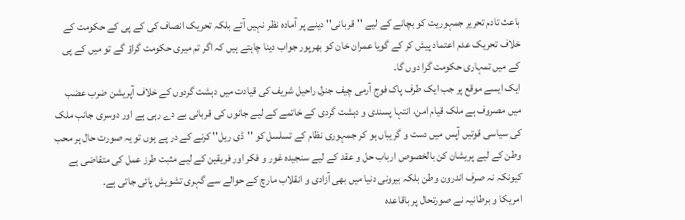باعث تادم تحریر جمہوریت کو بچانے کے لیے ''قربانی'' دینے پر آمادہ نظر نہیں آتے بلکہ تحریک انصاف کی کے پی کے حکومت کے خلاف تحریک عدم اعتماد پیش کر کے گویا عمران خان کو بھرپور جواب دینا چاہتے ہیں کہ اگر تم میری حکومت گراؤ گے تو میں کے پی کے میں تمہاری حکومت گرا دوں گا۔
ایک ایسے موقع پر جب ایک طرف پاک فوج آرمی چیف جنرل راحیل شریف کی قیادت میں دہشت گردوں کے خلاف آپریشن ضرب عضب میں مصروف ہے ملک قیام امن، انتہا پسندی و دہشت گردی کے خاتمے کے لیے جانوں کی قربانی بے دے رہی ہے اور دوسری جانب ملک کی سیاسی قوتیں آپس میں دست و گریباں ہو کر جمہوری نظام کے تسلسل کو ''ڈی ریل'' کرنے کے در پے ہوں تو یہ صورت حال ہر محب وطن کے لیے پریشان کن بالخصوص ارباب حل و عقد کے لیے سنجیدہ غور و فکر اور فریقین کے لیے مثبت طرز عمل کی متقاضی ہے کیونکہ نہ صرف اندرون وطن بلکہ بیرونی دنیا میں بھی آزادی و انقلاب مارچ کے حوالے سے گہری تشویش پائی جاتی ہے۔
امریکا و برطانیہ نے صورتحال پر باقاعدہ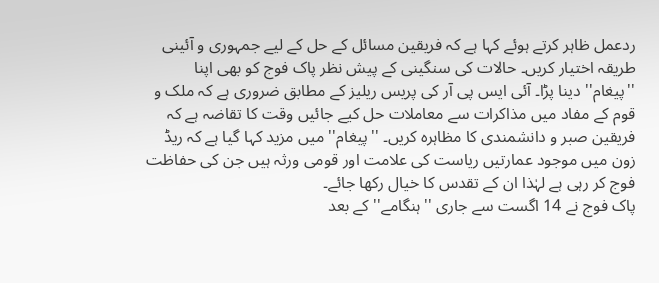ردعمل ظاہر کرتے ہوئے کہا ہے کہ فریقین مسائل کے حل کے لیے جمہوری و آئینی طریقہ اختیار کریں۔ حالات کی سنگینی کے پیش نظر پاک فوج کو بھی اپنا ''پیغام'' دینا پڑا۔ آئی ایس پی آر کی پریس ریلیز کے مطابق ضروری ہے کہ ملک و قوم کے مفاد میں مذاکرات سے معاملات حل کیے جائیں وقت کا تقاضہ ہے کہ فریقین صبر و دانشمندی کا مظاہرہ کریں۔ ''پیغام'' میں مزید کہا گیا ہے کہ ریڈ زون میں موجود عمارتیں ریاست کی علامت اور قومی ورثہ ہیں جن کی حفاظت فوج کر رہی ہے لہٰذا ان کے تقدس کا خیال رکھا جائے۔
پاک فوج نے 14 اگست سے جاری ''ہنگامے'' کے بعد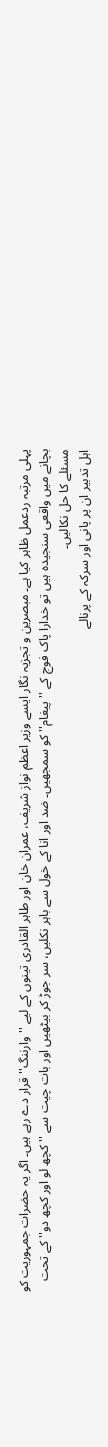پہلی مرتبہ ردعمل ظاہر کیا ہے۔ مبصرین و تجزیہ نگار ایسے وزیر اعظم نواز شریف، عمران خان اور طاہر القادری تینوں کے لیے ''وارننگ'' قرار دے رہے ہیں۔ اگر یہ حضرات جمہوریت کو بچانے میں واقعی سنجیدہ ہیں تو خدارا پاک فوج کے ''پیغام'' کو سمجھیں۔ ضد اور انا کے خول سے باہر نکلیں، سر جوڑ کر بیٹھیں اور بات چیت سے ''کچھ لو اور کچھ دو'' کے تحت مسئلے کا حل نکالیں۔
اہل تدبیر ان پر پانی اور سرکہ کے پرنالے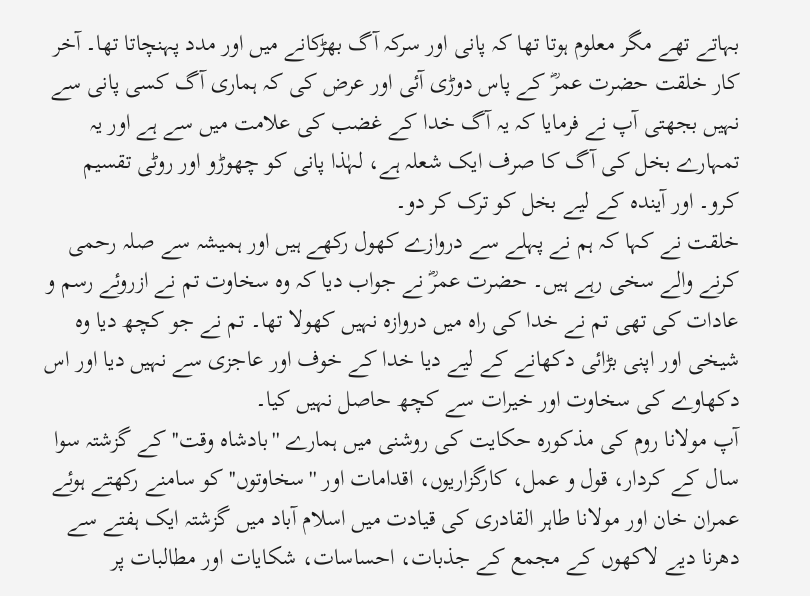بہاتے تھے مگر معلوم ہوتا تھا کہ پانی اور سرکہ آگ بھڑکانے میں اور مدد پہنچاتا تھا۔ آخر کار خلقت حضرت عمرؓ کے پاس دوڑی آئی اور عرض کی کہ ہماری آگ کسی پانی سے نہیں بجھتی آپ نے فرمایا کہ یہ آگ خدا کے غضب کی علامت میں سے ہے اور یہ تمہارے بخل کی آگ کا صرف ایک شعلہ ہے، لہٰذا پانی کو چھوڑو اور روٹی تقسیم کرو۔ اور آیندہ کے لیے بخل کو ترک کر دو۔
خلقت نے کہا کہ ہم نے پہلے سے دروازے کھول رکھے ہیں اور ہمیشہ سے صلہ رحمی کرنے والے سخی رہے ہیں۔ حضرت عمرؓ نے جواب دیا کہ وہ سخاوت تم نے ازروئے رسم و عادات کی تھی تم نے خدا کی راہ میں دروازہ نہیں کھولا تھا۔ تم نے جو کچھ دیا وہ شیخی اور اپنی بڑائی دکھانے کے لیے دیا خدا کے خوف اور عاجزی سے نہیں دیا اور اس دکھاوے کی سخاوت اور خیرات سے کچھ حاصل نہیں کیا۔
آپ مولانا روم کی مذکورہ حکایت کی روشنی میں ہمارے ''بادشاہ وقت'' کے گزشتہ سوا سال کے کردار، قول و عمل، کارگزاریوں، اقدامات اور ''سخاوتوں'' کو سامنے رکھتے ہوئے عمران خان اور مولانا طاہر القادری کی قیادت میں اسلام آباد میں گزشتہ ایک ہفتے سے دھرنا دیے لاکھوں کے مجمع کے جذبات، احساسات، شکایات اور مطالبات پر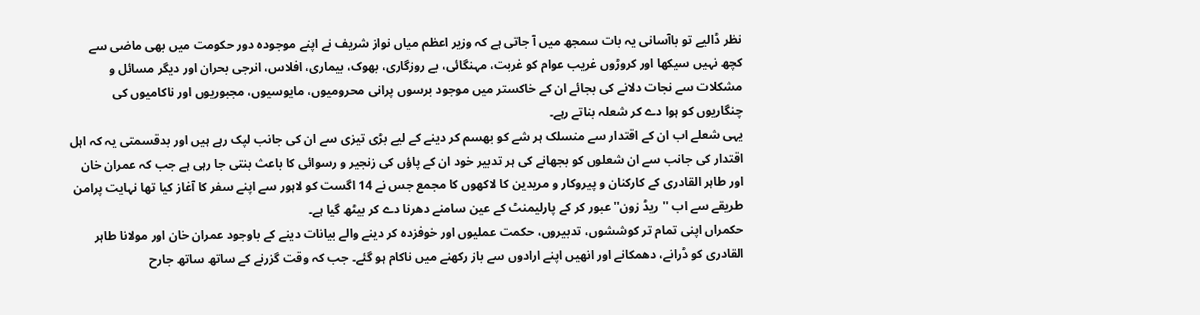نظر ڈالیے تو باآسانی یہ بات سمجھ میں آ جاتی ہے کہ وزیر اعظم میاں نواز شریف نے اپنے موجودہ دور حکومت میں بھی ماضی سے کچھ نہیں سیکھا اور کروڑوں غریب عوام کو غربت، مہنگائی، بے روزگاری، بھوک، بیماری، افلاس، انرجی بحران اور دیگر مسائل و مشکلات سے نجات دلانے کی بجائے ان کے خاکستر میں موجود برسوں پرانی محرومیوں، مایوسیوں، مجبوریوں اور ناکامیوں کی چنگاریوں کو ہوا دے کر شعلہ بناتے رہے۔
یہی شعلے اب ان کے اقتدار سے منسلک ہر شے کو بھسم کر دینے کے لیے بڑی تیزی سے ان کی جانب لپک رہے ہیں اور بدقسمتی یہ کہ اہل اقتدار کی جانب سے ان شعلوں کو بجھانے کی ہر تدبیر خود ان کے پاؤں کی زنجیر و رسوائی کا باعث بنتی جا رہی ہے جب کہ عمران خان اور طاہر القادری کے کارکنان و پیروکار و مریدین کا لاکھوں کا مجمع جس نے 14 اگست کو لاہور سے اپنے سفر کا آغاز کیا تھا نہایت پرامن طریقے سے اب ''ریڈ زون'' عبور کر کے پارلیمنٹ کے عین سامنے دھرنا دے کر بیٹھ گیا ہے۔
حکمراں اپنی تمام تر کوششوں، تدبیروں، حکمت عملیوں اور خوفزدہ کر دینے والے بیانات دینے کے باوجود عمران خان اور مولانا طاہر القادری کو ڈرانے، دھمکانے اور انھیں اپنے ارادوں سے باز رکھنے میں ناکام ہو گئے۔ جب کہ وقت گزرنے کے ساتھ ساتھ جارح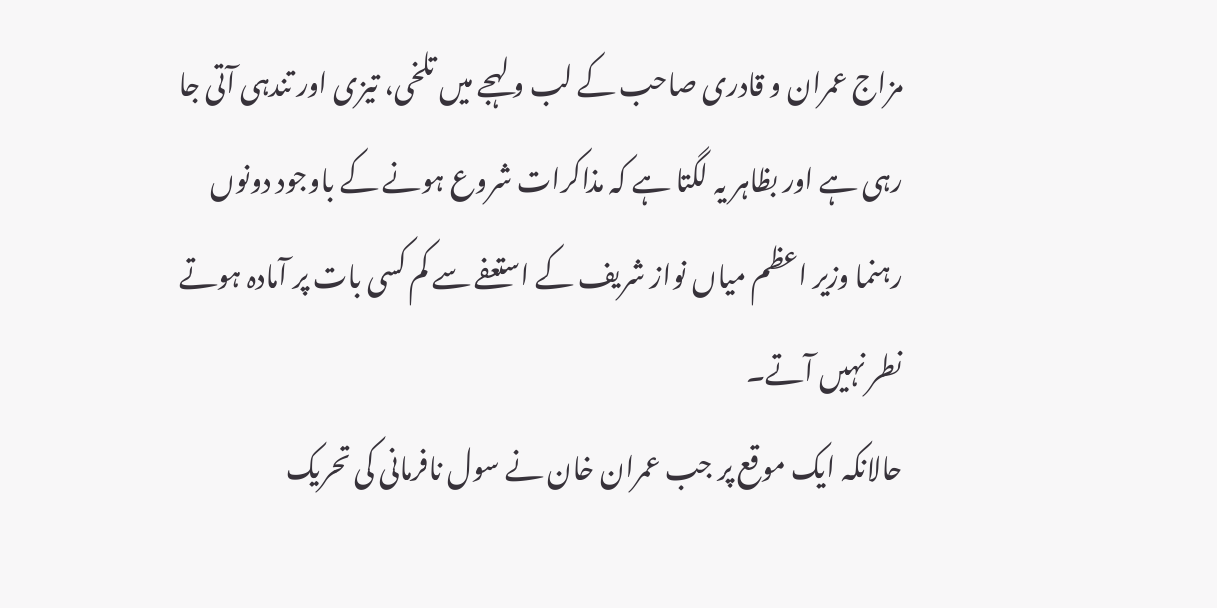مزاج عمران و قادری صاحب کے لب و لہجے میں تلخی، تیزی اور تندہی آتی جا رہی ہے اور بظاہر یہ لگتا ہے کہ مذاکرات شروع ہونے کے باوجود دونوں رہنما وزیر اعظم میاں نواز شریف کے استعفے سے کم کسی بات پر آمادہ ہوتے نطر نہیں آتے۔
حالانکہ ایک موقع پر جب عمران خان نے سول نافرمانی کی تحریک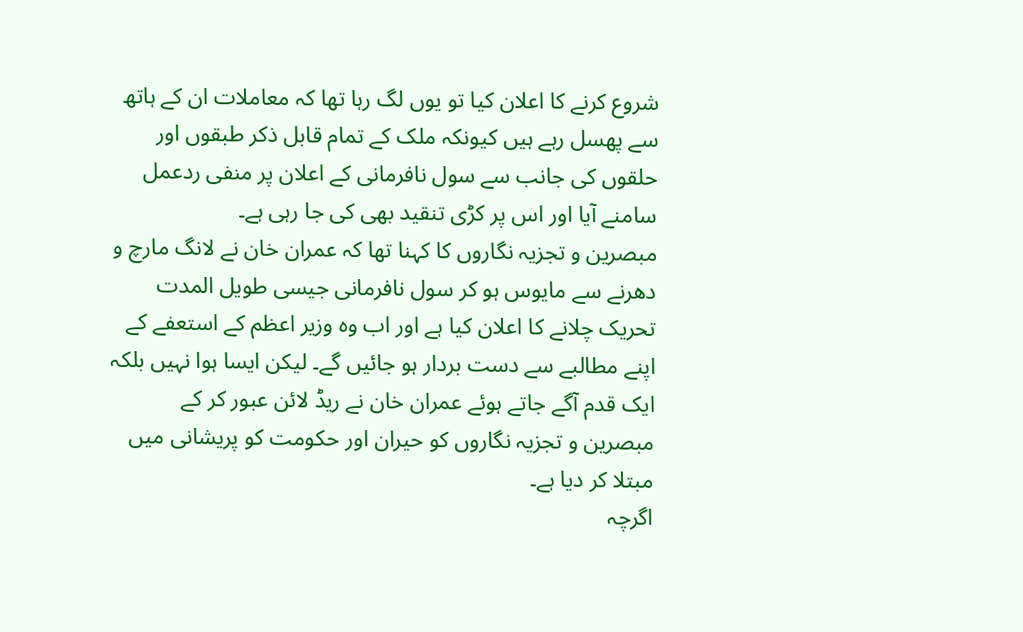شروع کرنے کا اعلان کیا تو یوں لگ رہا تھا کہ معاملات ان کے ہاتھ سے پھسل رہے ہیں کیونکہ ملک کے تمام قابل ذکر طبقوں اور حلقوں کی جانب سے سول نافرمانی کے اعلان پر منفی ردعمل سامنے آیا اور اس پر کڑی تنقید بھی کی جا رہی ہے۔
مبصرین و تجزیہ نگاروں کا کہنا تھا کہ عمران خان نے لانگ مارچ و دھرنے سے مایوس ہو کر سول نافرمانی جیسی طویل المدت تحریک چلانے کا اعلان کیا ہے اور اب وہ وزیر اعظم کے استعفے کے اپنے مطالبے سے دست بردار ہو جائیں گے۔ لیکن ایسا ہوا نہیں بلکہ ایک قدم آگے جاتے ہوئے عمران خان نے ریڈ لائن عبور کر کے مبصرین و تجزیہ نگاروں کو حیران اور حکومت کو پریشانی میں مبتلا کر دیا ہے۔
اگرچہ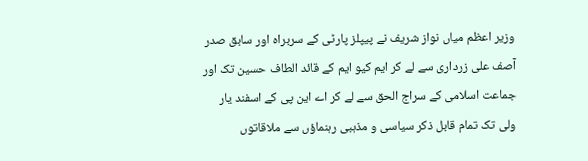وزیر اعظم میاں نواز شریف نے پیپلز پارٹی کے سربراہ اور سابق صدر آصف علی زرداری سے لے کر ایم کیو ایم کے قائد الطاف حسین تک اور جماعت اسلامی کے سراج الحق سے لے کر اے این پی کے اسفند یار ولی تک تمام قابل ذکر سیاسی و مذہبی رہنماؤں سے ملاقاتوں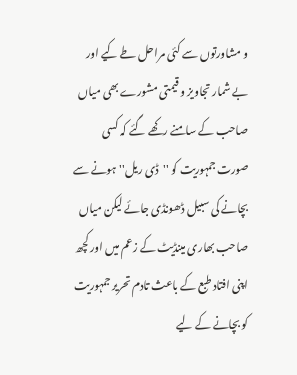و مشاورتوں سے کئی مراحل طے کیے اور بے شمار تجاویز و قیمتی مشورے بھی میاں صاحب کے سامنے رکھے گئے کہ کسی صورت جمہوریت کو ''ڈی ریل'' ہونے سے بچانے کی سبیل ڈھونڈی جائے لیکن میاں صاحب بھاری مینڈیٹ کے زعم میں اور کچھ اپنی افتاد طبع کے باعث تادم تحریر جمہوریت کو بچانے کے لیے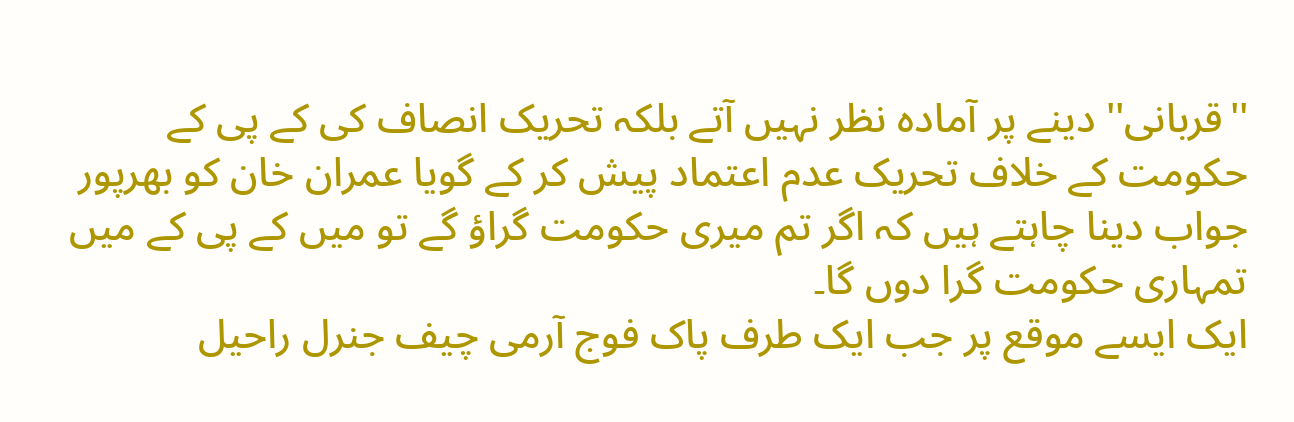''قربانی'' دینے پر آمادہ نظر نہیں آتے بلکہ تحریک انصاف کی کے پی کے حکومت کے خلاف تحریک عدم اعتماد پیش کر کے گویا عمران خان کو بھرپور جواب دینا چاہتے ہیں کہ اگر تم میری حکومت گراؤ گے تو میں کے پی کے میں تمہاری حکومت گرا دوں گا۔
ایک ایسے موقع پر جب ایک طرف پاک فوج آرمی چیف جنرل راحیل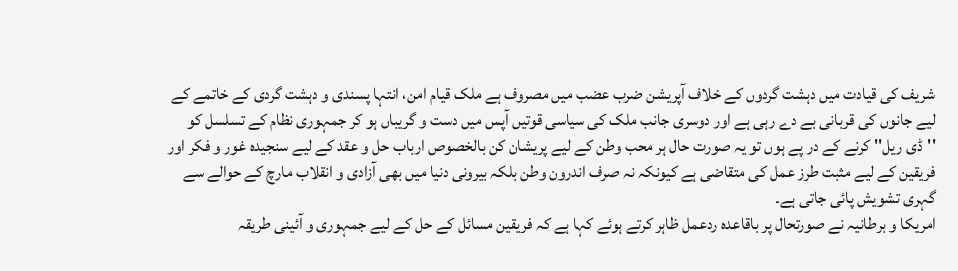شریف کی قیادت میں دہشت گردوں کے خلاف آپریشن ضرب عضب میں مصروف ہے ملک قیام امن، انتہا پسندی و دہشت گردی کے خاتمے کے لیے جانوں کی قربانی بے دے رہی ہے اور دوسری جانب ملک کی سیاسی قوتیں آپس میں دست و گریباں ہو کر جمہوری نظام کے تسلسل کو ''ڈی ریل'' کرنے کے در پے ہوں تو یہ صورت حال ہر محب وطن کے لیے پریشان کن بالخصوص ارباب حل و عقد کے لیے سنجیدہ غور و فکر اور فریقین کے لیے مثبت طرز عمل کی متقاضی ہے کیونکہ نہ صرف اندرون وطن بلکہ بیرونی دنیا میں بھی آزادی و انقلاب مارچ کے حوالے سے گہری تشویش پائی جاتی ہے۔
امریکا و برطانیہ نے صورتحال پر باقاعدہ ردعمل ظاہر کرتے ہوئے کہا ہے کہ فریقین مسائل کے حل کے لیے جمہوری و آئینی طریقہ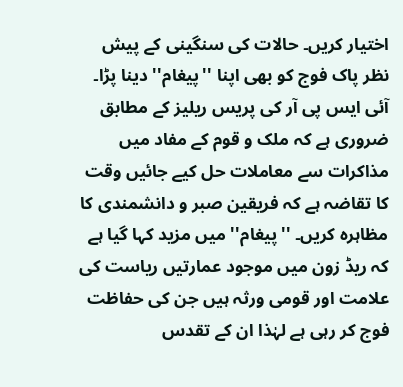اختیار کریں۔ حالات کی سنگینی کے پیش نظر پاک فوج کو بھی اپنا ''پیغام'' دینا پڑا۔ آئی ایس پی آر کی پریس ریلیز کے مطابق ضروری ہے کہ ملک و قوم کے مفاد میں مذاکرات سے معاملات حل کیے جائیں وقت کا تقاضہ ہے کہ فریقین صبر و دانشمندی کا مظاہرہ کریں۔ ''پیغام'' میں مزید کہا گیا ہے کہ ریڈ زون میں موجود عمارتیں ریاست کی علامت اور قومی ورثہ ہیں جن کی حفاظت فوج کر رہی ہے لہٰذا ان کے تقدس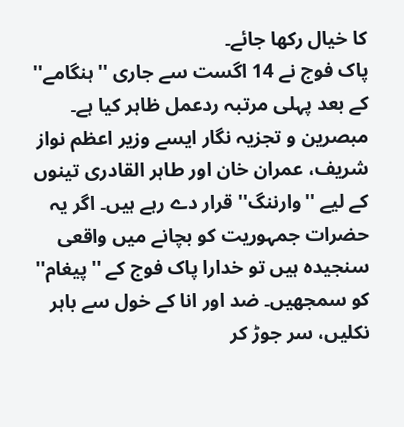کا خیال رکھا جائے۔
پاک فوج نے 14 اگست سے جاری ''ہنگامے'' کے بعد پہلی مرتبہ ردعمل ظاہر کیا ہے۔ مبصرین و تجزیہ نگار ایسے وزیر اعظم نواز شریف، عمران خان اور طاہر القادری تینوں کے لیے ''وارننگ'' قرار دے رہے ہیں۔ اگر یہ حضرات جمہوریت کو بچانے میں واقعی سنجیدہ ہیں تو خدارا پاک فوج کے ''پیغام'' کو سمجھیں۔ ضد اور انا کے خول سے باہر نکلیں، سر جوڑ کر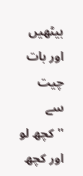بیٹھیں اور بات چیت سے ''کچھ لو اور کچھ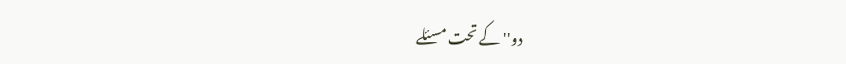دو'' کے تحت مسئلے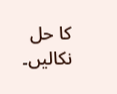کا حل نکالیں۔